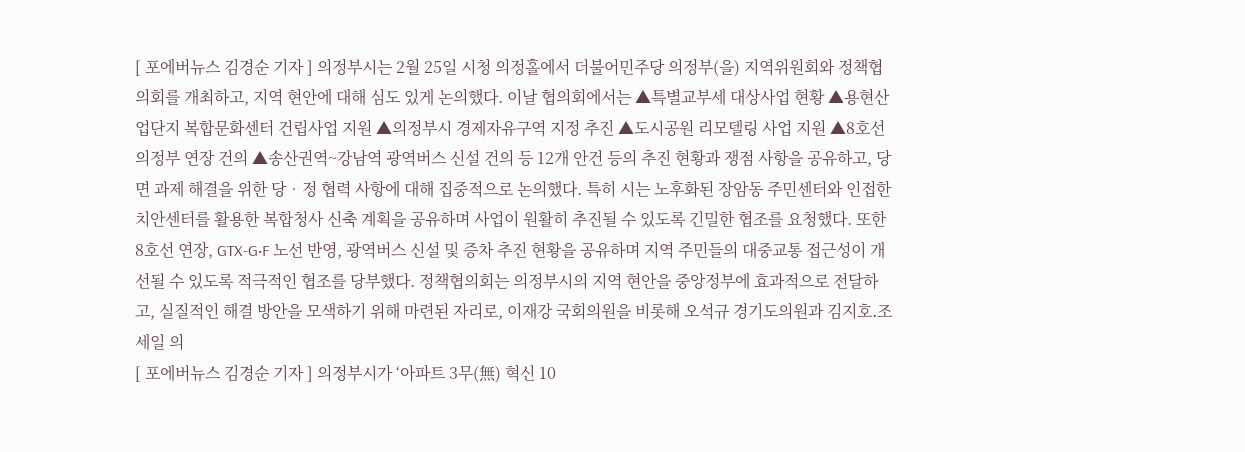[ 포에버뉴스 김경순 기자 ] 의정부시는 2월 25일 시청 의정홀에서 더불어민주당 의정부(을) 지역위원회와 정책협의회를 개최하고, 지역 현안에 대해 심도 있게 논의했다. 이날 협의회에서는 ▲특별교부세 대상사업 현황 ▲용현산업단지 복합문화센터 건립사업 지원 ▲의정부시 경제자유구역 지정 추진 ▲도시공원 리모델링 사업 지원 ▲8호선 의정부 연장 건의 ▲송산권역~강남역 광역버스 신설 건의 등 12개 안건 등의 추진 현황과 쟁점 사항을 공유하고, 당면 과제 해결을 위한 당‧정 협력 사항에 대해 집중적으로 논의했다. 특히 시는 노후화된 장암동 주민센터와 인접한 치안센터를 활용한 복합청사 신축 계획을 공유하며 사업이 원활히 추진될 수 있도록 긴밀한 협조를 요청했다. 또한 8호선 연장, GTX-G‧F 노선 반영, 광역버스 신설 및 증차 추진 현황을 공유하며 지역 주민들의 대중교통 접근성이 개선될 수 있도록 적극적인 협조를 당부했다. 정책협의회는 의정부시의 지역 현안을 중앙정부에 효과적으로 전달하고, 실질적인 해결 방안을 모색하기 위해 마련된 자리로, 이재강 국회의원을 비롯해 오석규 경기도의원과 김지호․조세일 의
[ 포에버뉴스 김경순 기자 ] 의정부시가 ‘아파트 3무(無) 혁신 10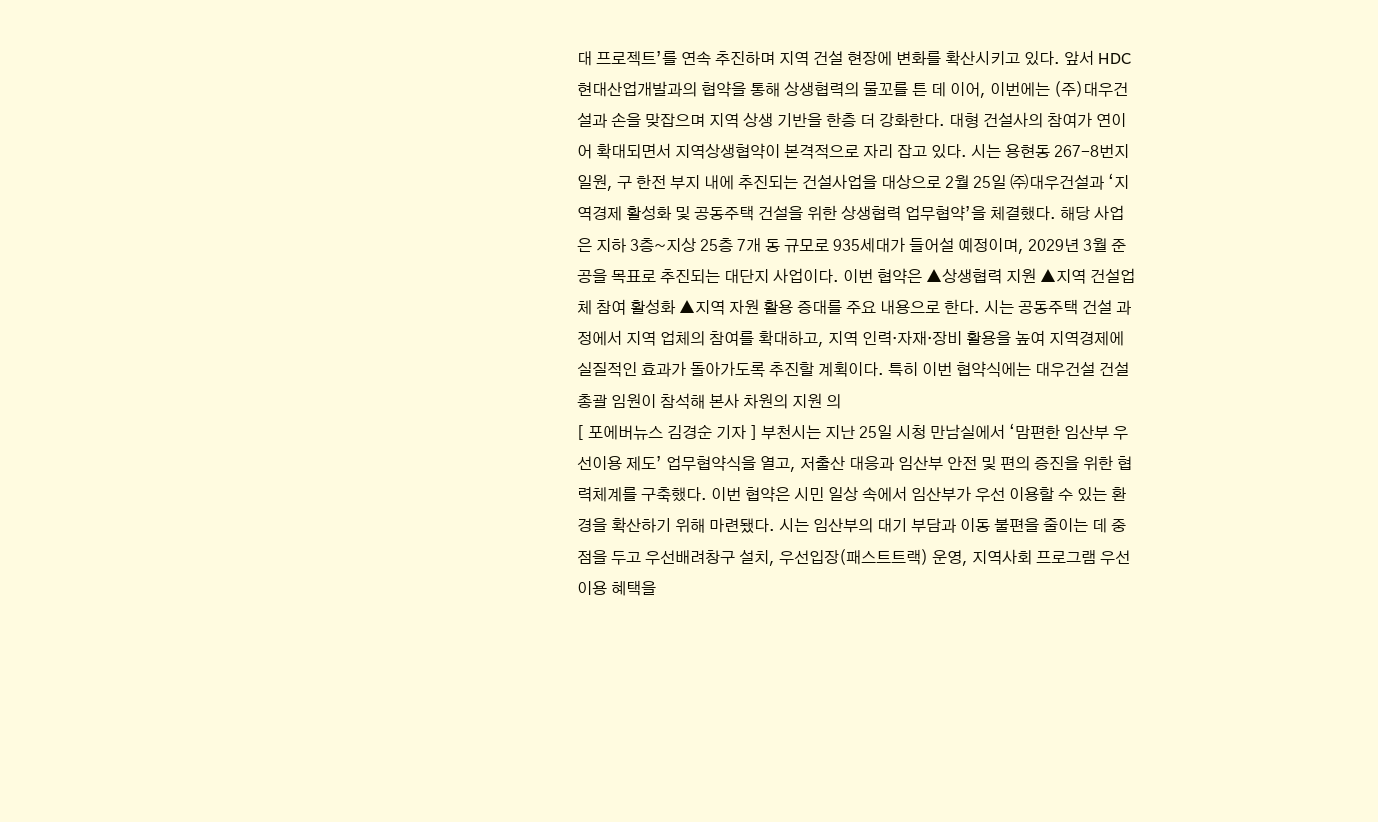대 프로젝트’를 연속 추진하며 지역 건설 현장에 변화를 확산시키고 있다. 앞서 HDC현대산업개발과의 협약을 통해 상생협력의 물꼬를 튼 데 이어, 이번에는 (주)대우건설과 손을 맞잡으며 지역 상생 기반을 한층 더 강화한다. 대형 건설사의 참여가 연이어 확대되면서 지역상생협약이 본격적으로 자리 잡고 있다. 시는 용현동 267-8번지 일원, 구 한전 부지 내에 추진되는 건설사업을 대상으로 2월 25일 ㈜대우건설과 ‘지역경제 활성화 및 공동주택 건설을 위한 상생협력 업무협약’을 체결했다. 해당 사업은 지하 3층~지상 25층 7개 동 규모로 935세대가 들어설 예정이며, 2029년 3월 준공을 목표로 추진되는 대단지 사업이다. 이번 협약은 ▲상생협력 지원 ▲지역 건설업체 참여 활성화 ▲지역 자원 활용 증대를 주요 내용으로 한다. 시는 공동주택 건설 과정에서 지역 업체의 참여를 확대하고, 지역 인력‧자재·장비 활용을 높여 지역경제에 실질적인 효과가 돌아가도록 추진할 계획이다. 특히 이번 협약식에는 대우건설 건설 총괄 임원이 참석해 본사 차원의 지원 의
[ 포에버뉴스 김경순 기자 ] 부천시는 지난 25일 시청 만남실에서 ‘맘편한 임산부 우선이용 제도’ 업무협약식을 열고, 저출산 대응과 임산부 안전 및 편의 증진을 위한 협력체계를 구축했다. 이번 협약은 시민 일상 속에서 임산부가 우선 이용할 수 있는 환경을 확산하기 위해 마련됐다. 시는 임산부의 대기 부담과 이동 불편을 줄이는 데 중점을 두고 우선배려창구 설치, 우선입장(패스트트랙) 운영, 지역사회 프로그램 우선이용 혜택을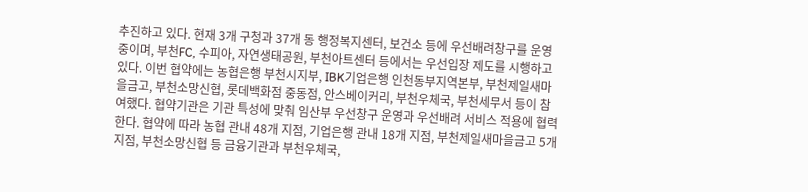추진하고 있다. 현재 3개 구청과 37개 동 행정복지센터, 보건소 등에 우선배려창구를 운영 중이며, 부천FC, 수피아, 자연생태공원, 부천아트센터 등에서는 우선입장 제도를 시행하고 있다. 이번 협약에는 농협은행 부천시지부, IBK기업은행 인천동부지역본부, 부천제일새마을금고, 부천소망신협, 롯데백화점 중동점, 안스베이커리, 부천우체국, 부천세무서 등이 참여했다. 협약기관은 기관 특성에 맞춰 임산부 우선창구 운영과 우선배려 서비스 적용에 협력한다. 협약에 따라 농협 관내 48개 지점, 기업은행 관내 18개 지점, 부천제일새마을금고 5개 지점, 부천소망신협 등 금융기관과 부천우체국,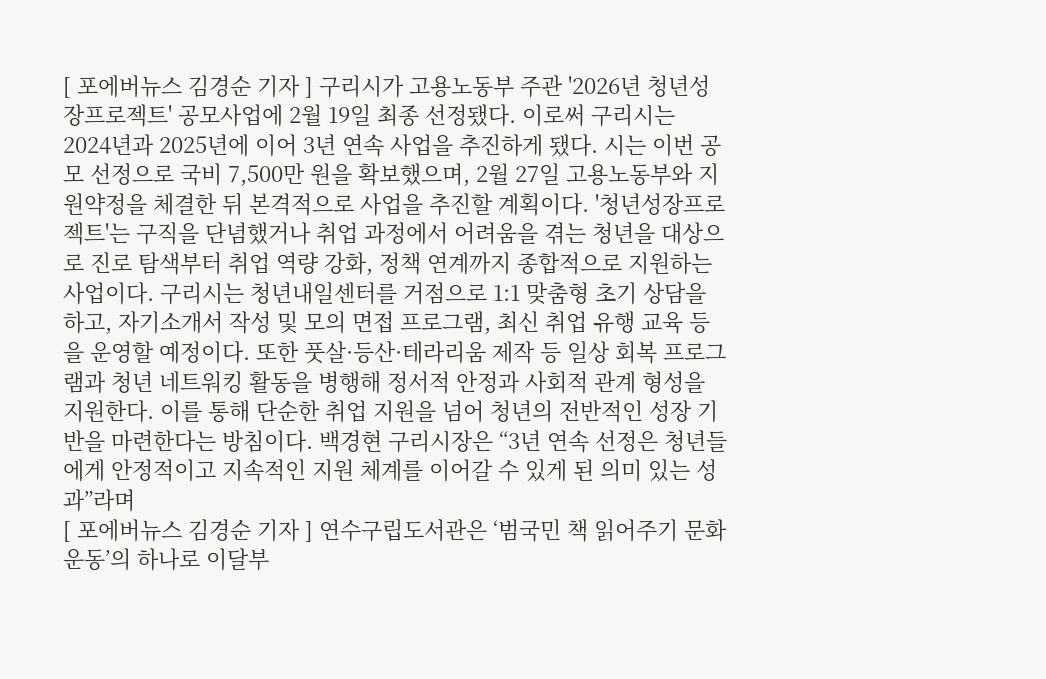[ 포에버뉴스 김경순 기자 ] 구리시가 고용노동부 주관 '2026년 청년성장프로젝트' 공모사업에 2월 19일 최종 선정됐다. 이로써 구리시는 2024년과 2025년에 이어 3년 연속 사업을 추진하게 됐다. 시는 이번 공모 선정으로 국비 7,500만 원을 확보했으며, 2월 27일 고용노동부와 지원약정을 체결한 뒤 본격적으로 사업을 추진할 계획이다. '청년성장프로젝트'는 구직을 단념했거나 취업 과정에서 어려움을 겪는 청년을 대상으로 진로 탐색부터 취업 역량 강화, 정책 연계까지 종합적으로 지원하는 사업이다. 구리시는 청년내일센터를 거점으로 1:1 맞춤형 초기 상담을 하고, 자기소개서 작성 및 모의 면접 프로그램, 최신 취업 유행 교육 등을 운영할 예정이다. 또한 풋살·등산·테라리움 제작 등 일상 회복 프로그램과 청년 네트워킹 활동을 병행해 정서적 안정과 사회적 관계 형성을 지원한다. 이를 통해 단순한 취업 지원을 넘어 청년의 전반적인 성장 기반을 마련한다는 방침이다. 백경현 구리시장은 “3년 연속 선정은 청년들에게 안정적이고 지속적인 지원 체계를 이어갈 수 있게 된 의미 있는 성과”라며
[ 포에버뉴스 김경순 기자 ] 연수구립도서관은 ‘범국민 책 읽어주기 문화운동’의 하나로 이달부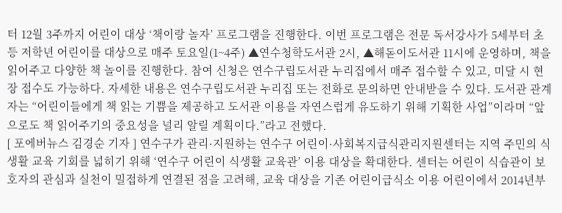터 12월 3주까지 어린이 대상 ‘책이랑 놀자’ 프로그램을 진행한다. 이번 프로그램은 전문 독서강사가 5세부터 초등 저학년 어린이를 대상으로 매주 토요일(1~4주) ▲연수청학도서관 2시, ▲해돋이도서관 11시에 운영하며, 책을 읽어주고 다양한 책 놀이를 진행한다. 참여 신청은 연수구립도서관 누리집에서 매주 접수할 수 있고, 미달 시 현장 접수도 가능하다. 자세한 내용은 연수구립도서관 누리집 또는 전화로 문의하면 안내받을 수 있다. 도서관 관계자는 “어린이들에게 책 읽는 기쁨을 제공하고 도서관 이용을 자연스럽게 유도하기 위해 기획한 사업”이라며 “앞으로도 책 읽어주기의 중요성을 널리 알릴 계획이다.”라고 전했다.
[ 포에버뉴스 김경순 기자 ] 연수구가 관리·지원하는 연수구 어린이·사회복지급식관리지원센터는 지역 주민의 식생활 교육 기회를 넓히기 위해 ‘연수구 어린이 식생활 교육관’ 이용 대상을 확대한다. 센터는 어린이 식습관이 보호자의 관심과 실천이 밀접하게 연결된 점을 고려해, 교육 대상을 기존 어린이급식소 이용 어린이에서 2014년부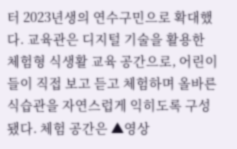터 2023년생의 연수구민으로 확대했다. 교육관은 디지털 기술을 활용한 체험형 식생활 교육 공간으로, 어린이들이 직접 보고 듣고 체험하며 올바른 식습관을 자연스럽게 익히도록 구성됐다. 체험 공간은 ▲영상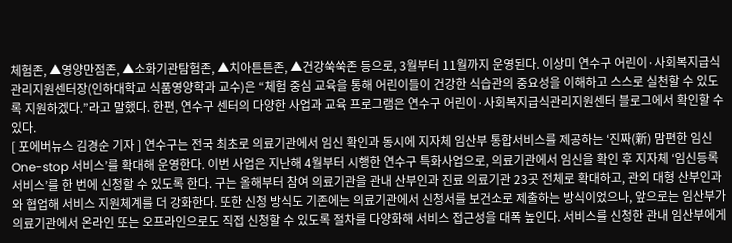체험존, ▲영양만점존, ▲소화기관탐험존, ▲치아튼튼존, ▲건강쑥쑥존 등으로, 3월부터 11월까지 운영된다. 이상미 연수구 어린이·사회복지급식관리지원센터장(인하대학교 식품영양학과 교수)은 “체험 중심 교육을 통해 어린이들이 건강한 식습관의 중요성을 이해하고 스스로 실천할 수 있도록 지원하겠다.”라고 말했다. 한편, 연수구 센터의 다양한 사업과 교육 프로그램은 연수구 어린이·사회복지급식관리지원센터 블로그에서 확인할 수 있다.
[ 포에버뉴스 김경순 기자 ] 연수구는 전국 최초로 의료기관에서 임신 확인과 동시에 지자체 임산부 통합서비스를 제공하는 ‘진짜(新) 맘편한 임신 One-stop 서비스’를 확대해 운영한다. 이번 사업은 지난해 4월부터 시행한 연수구 특화사업으로, 의료기관에서 임신을 확인 후 지자체 ‘임신등록 서비스’를 한 번에 신청할 수 있도록 한다. 구는 올해부터 참여 의료기관을 관내 산부인과 진료 의료기관 23곳 전체로 확대하고, 관외 대형 산부인과와 협업해 서비스 지원체계를 더 강화한다. 또한 신청 방식도 기존에는 의료기관에서 신청서를 보건소로 제출하는 방식이었으나, 앞으로는 임산부가 의료기관에서 온라인 또는 오프라인으로도 직접 신청할 수 있도록 절차를 다양화해 서비스 접근성을 대폭 높인다. 서비스를 신청한 관내 임산부에게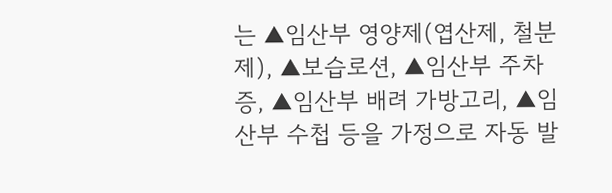는 ▲임산부 영양제(엽산제, 철분제), ▲보습로션, ▲임산부 주차증, ▲임산부 배려 가방고리, ▲임산부 수첩 등을 가정으로 자동 발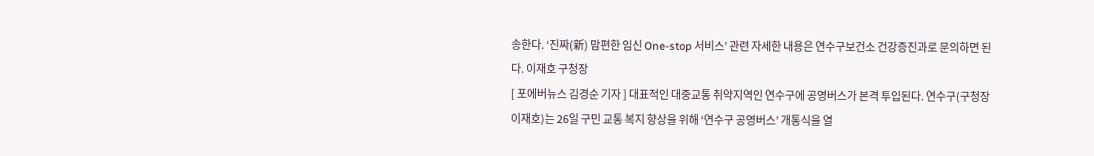송한다. ‘진짜(新) 맘편한 임신 One-stop 서비스’ 관련 자세한 내용은 연수구보건소 건강증진과로 문의하면 된다. 이재호 구청장
[ 포에버뉴스 김경순 기자 ] 대표적인 대중교통 취약지역인 연수구에 공영버스가 본격 투입된다. 연수구(구청장 이재호)는 26일 구민 교통 복지 향상을 위해 ‘연수구 공영버스’ 개통식을 열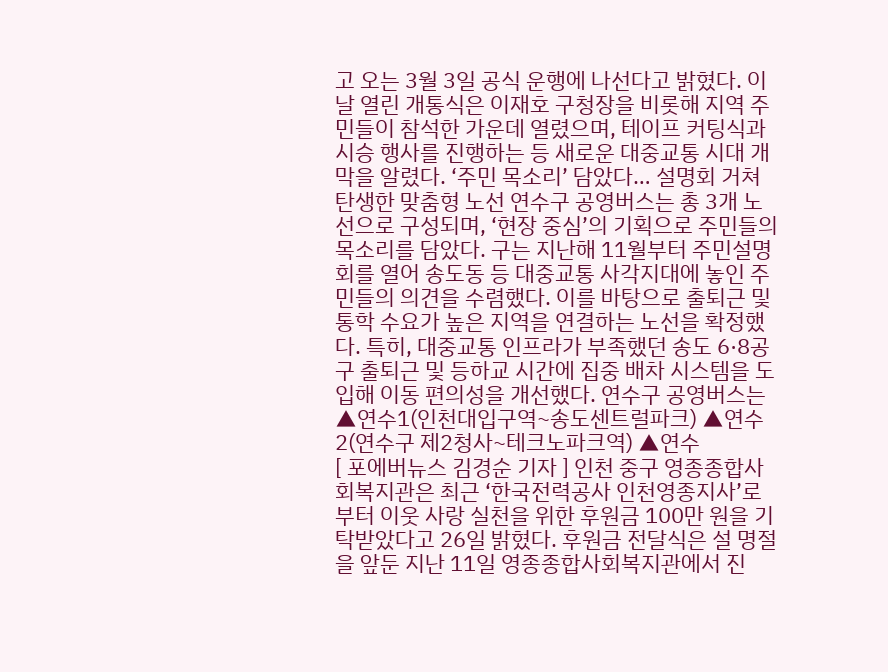고 오는 3월 3일 공식 운행에 나선다고 밝혔다. 이날 열린 개통식은 이재호 구청장을 비롯해 지역 주민들이 참석한 가운데 열렸으며, 테이프 커팅식과 시승 행사를 진행하는 등 새로운 대중교통 시대 개막을 알렸다. ‘주민 목소리’ 담았다… 설명회 거쳐 탄생한 맞춤형 노선 연수구 공영버스는 총 3개 노선으로 구성되며, ‘현장 중심’의 기획으로 주민들의 목소리를 담았다. 구는 지난해 11월부터 주민설명회를 열어 송도동 등 대중교통 사각지대에 놓인 주민들의 의견을 수렴했다. 이를 바탕으로 출퇴근 및 통학 수요가 높은 지역을 연결하는 노선을 확정했다. 특히, 대중교통 인프라가 부족했던 송도 6·8공구 출퇴근 및 등하교 시간에 집중 배차 시스템을 도입해 이동 편의성을 개선했다. 연수구 공영버스는 ▲연수1(인천대입구역~송도센트럴파크) ▲연수2(연수구 제2청사~테크노파크역) ▲연수
[ 포에버뉴스 김경순 기자 ] 인천 중구 영종종합사회복지관은 최근 ‘한국전력공사 인천영종지사’로부터 이웃 사랑 실천을 위한 후원금 100만 원을 기탁받았다고 26일 밝혔다. 후원금 전달식은 설 명절을 앞둔 지난 11일 영종종합사회복지관에서 진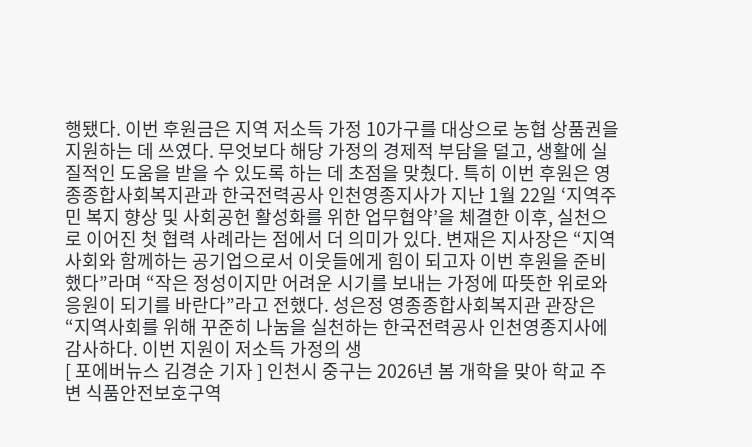행됐다. 이번 후원금은 지역 저소득 가정 10가구를 대상으로 농협 상품권을 지원하는 데 쓰였다. 무엇보다 해당 가정의 경제적 부담을 덜고, 생활에 실질적인 도움을 받을 수 있도록 하는 데 초점을 맞췄다. 특히 이번 후원은 영종종합사회복지관과 한국전력공사 인천영종지사가 지난 1월 22일 ‘지역주민 복지 향상 및 사회공헌 활성화를 위한 업무협약’을 체결한 이후, 실천으로 이어진 첫 협력 사례라는 점에서 더 의미가 있다. 변재은 지사장은 “지역사회와 함께하는 공기업으로서 이웃들에게 힘이 되고자 이번 후원을 준비했다”라며 “작은 정성이지만 어려운 시기를 보내는 가정에 따뜻한 위로와 응원이 되기를 바란다”라고 전했다. 성은정 영종종합사회복지관 관장은 “지역사회를 위해 꾸준히 나눔을 실천하는 한국전력공사 인천영종지사에 감사하다. 이번 지원이 저소득 가정의 생
[ 포에버뉴스 김경순 기자 ] 인천시 중구는 2026년 봄 개학을 맞아 학교 주변 식품안전보호구역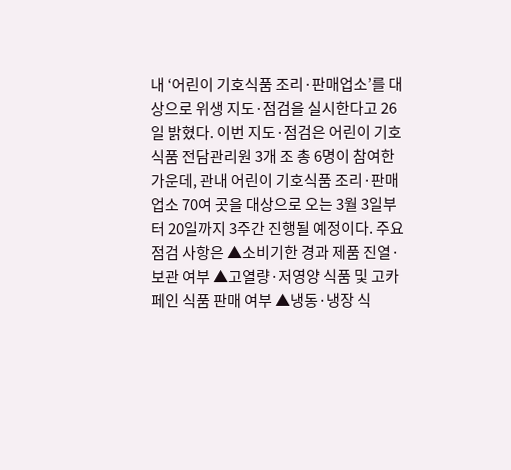내 ‘어린이 기호식품 조리·판매업소’를 대상으로 위생 지도·점검을 실시한다고 26일 밝혔다. 이번 지도·점검은 어린이 기호식품 전담관리원 3개 조 총 6명이 참여한 가운데, 관내 어린이 기호식품 조리·판매업소 70여 곳을 대상으로 오는 3월 3일부터 20일까지 3주간 진행될 예정이다. 주요 점검 사항은 ▲소비기한 경과 제품 진열·보관 여부 ▲고열량·저영양 식품 및 고카페인 식품 판매 여부 ▲냉동·냉장 식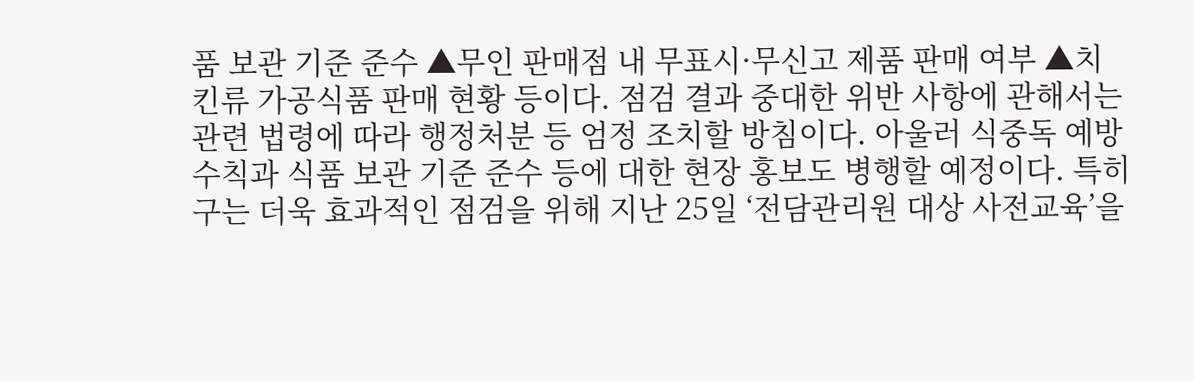품 보관 기준 준수 ▲무인 판매점 내 무표시·무신고 제품 판매 여부 ▲치킨류 가공식품 판매 현황 등이다. 점검 결과 중대한 위반 사항에 관해서는 관련 법령에 따라 행정처분 등 엄정 조치할 방침이다. 아울러 식중독 예방 수칙과 식품 보관 기준 준수 등에 대한 현장 홍보도 병행할 예정이다. 특히 구는 더욱 효과적인 점검을 위해 지난 25일 ‘전담관리원 대상 사전교육’을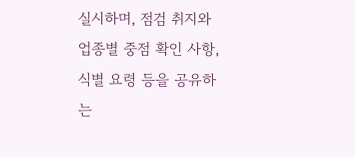실시하며, 점검 취지와 업종별 중점 확인 사항, 식별 요령 등을 공유하는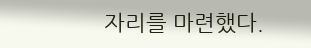자리를 마련했다.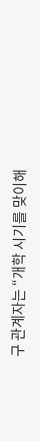구 관계자는 “개학 시기를 맞이해